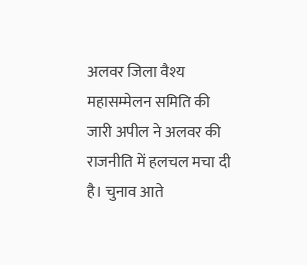अलवर जिला वैश्य महासम्मेलन समिति की जारी अपील ने अलवर की राजनीति में हलचल मचा दी है। चुनाव आते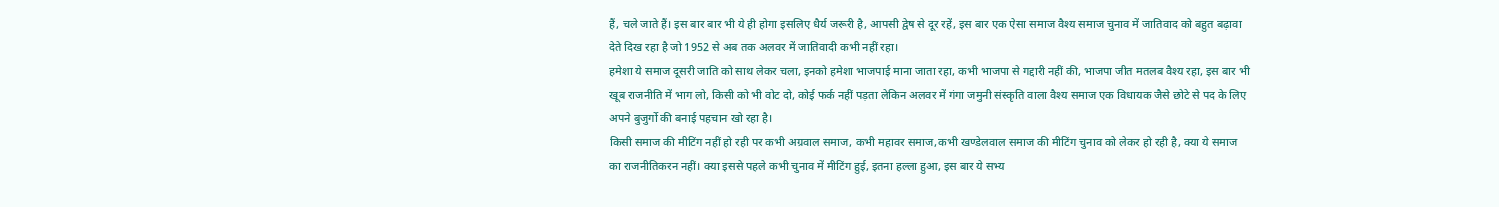हैं, चले जाते हैं। इस बार बार भी ये ही होगा इसलिए धैर्य जरूरी है, आपसी द्वेष से दूर रहें, इस बार एक ऐसा समाज वैश्य समाज चुनाव में जातिवाद को बहुत बढ़ावा देते दिख रहा है जो 1952 से अब तक अलवर में जातिवादी कभी नहीं रहा।
हमेशा ये समाज दूसरी जाति को साथ लेकर चला, इनको हमेशा भाजपाई माना जाता रहा, कभी भाजपा से गद्दारी नहीं की, भाजपा जीत मतलब वैश्य रहा, इस बार भी खूब राजनीति में भाग लो, किसी को भी वोट दो, कोई फर्क नहीं पड़ता लेकिन अलवर में गंगा जमुनी संस्कृति वाला वैश्य समाज एक विधायक जैसे छोटे से पद के लिए अपने बुजुर्गो की बनाई पहचान खो रहा है।
किसी समाज की मीटिंग नहीं हो रही पर कभी अग्रवाल समाज, कभी महावर समाज,कभी खण्डेलवाल समाज की मीटिंग चुनाव को लेकर हो रही है, क्या ये समाज का राजनीतिकरन नहीं। क्या इससे पहले कभी चुनाव में मीटिंग हुई, इतना हल्ला हुआ, इस बार ये सभ्य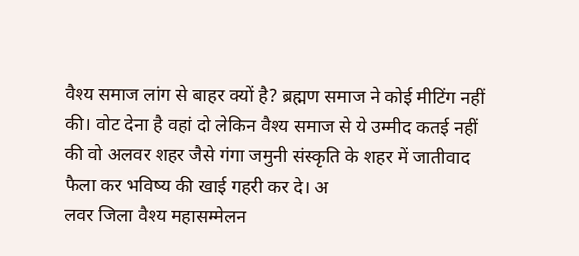वैश्य समाज लांग से बाहर क्यों है? ब्रह्मण समाज ने कोई मीटिंग नहीं की। वोट देना है वहां दो लेकिन वैश्य समाज से ये उम्मीद कतई नहीं की वो अलवर शहर जैसे गंगा जमुनी संस्कृति के शहर में जातीवाद फैला कर भविष्य की खाई गहरी कर दे। अ
लवर जिला वैश्य महासम्मेलन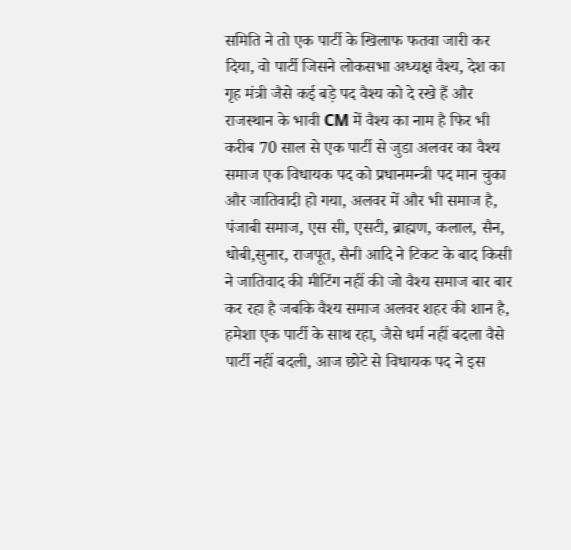समिति ने तो एक पार्टी के खिलाफ फतवा जारी कर दिया, वो पार्टी जिसने लोकसभा अध्यक्ष वैश्य, देश का गृह मंत्री जैसे कई बड़े पद वैश्य को दे रखे हैं और राजस्थान के भावी CM में वैश्य का नाम है फिर भी करीब 70 साल से एक पार्टी से जुडा अलवर का वैश्य समाज एक विधायक पद को प्रधानमन्त्री पद मान चुका और जातिवादी हो गया, अलवर में और भी समाज है, पंजाबी समाज, एस सी, एसटी, ब्राह्मण, कलाल, सैन, धोबी,सुनार, राजपूत, सैनी आदि ने टिकट के बाद किसी ने जातिवाद की मीटिंग नहीं की जो वैश्य समाज बार बार कर रहा है जबकि वैश्य समाज अलवर शहर की शान है, हमेशा एक पार्टी के साथ रहा, जैसे धर्म नहीं बदला वैसे पार्टी नहीं बदली, आज छोटे से विधायक पद ने इस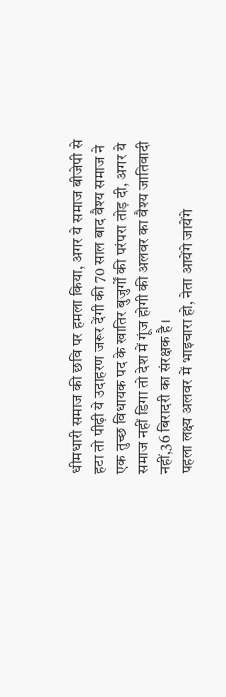धीमधारी समाज की छवि पर हमला किया, अगर ये समाज बीजेपी से हटा तो पीढ़ी ये उदाहरण जरूर देंगी की 70 साल बाद वैश्य समाज ने एक तुच्छ विधायक पद के खातिर बुजुर्गों की परंपरा तोड़ दी, अगर ये समाज नहीं डिगा तो देश में गूंज होगी की अलवर का वैश्य जातिवादी नहीं,36 बिरादरी का संरक्षक है।
पहला लक्ष्य अलवर में भाइचारा हो, नेता आयेंगे जायेंगे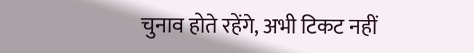चुनाव होते रहेंगे, अभी टिकट नहीं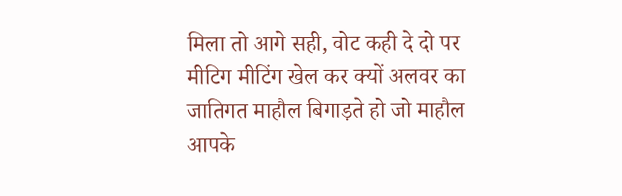मिला तो आगे सही, वोट कही दे दो पर मीटिग मीटिंग खेल कर क्यों अलवर का जातिगत माहौल बिगाड़ते हो जो माहौल आपके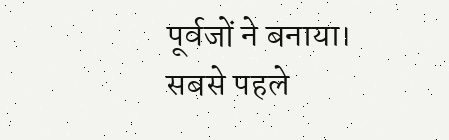पूर्वजों ने बनाया। सबसे पहले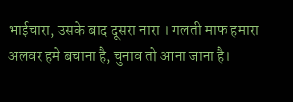भाईचारा, उसके बाद दूसरा नारा । गलती माफ हमारा अलवर हमे बचाना है, चुनाव तो आना जाना है।